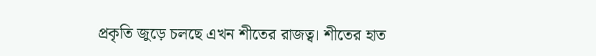প্রকৃতি জুড়ে চলছে এখন শীতের রাজত্ব। শীতের হাত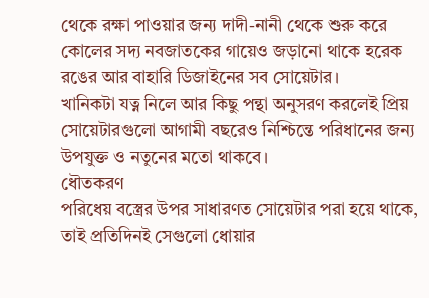থেকে রক্ষা পাওয়ার জন্য দাদী-নানী থেকে শুরু করে কোলের সদ্য নবজাতকের গায়েও জড়ানো থাকে হরেক রঙের আর বাহারি ডিজাইনের সব সোয়েটার।
খানিকটা যত্ন নিলে আর কিছু পন্থা অনুসরণ করলেই প্রিয় সোয়েটারগুলো আগামী বছরেও নিশ্চিন্তে পরিধানের জন্য উপযুক্ত ও নতুনের মতো থাকবে।
ধৌতকরণ
পরিধেয় বস্ত্রের উপর সাধারণত সোয়েটার পরা হয়ে থাকে, তাই প্রতিদিনই সেগুলো ধোয়ার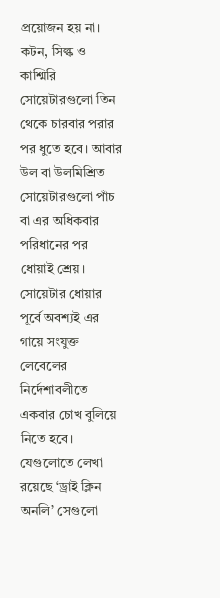প্রয়োজন হয় না। কটন, সিল্ক ও কাশ্মিরি সোয়েটারগুলো তিন থেকে চারবার পরার পর ধুতে হবে। আবার উল বা উলমিশ্রিত সোয়েটারগুলো পাঁচ বা এর অধিকবার পরিধানের পর ধোয়াই শ্রেয়।
সোয়েটার ধোয়ার পূর্বে অবশ্যই এর গায়ে সংযুক্ত লেবেলের নির্দেশাবলীতে একবার চোখ বুলিয়ে নিতে হবে।
যেগুলোতে লেখা রয়েছে ‘ড্রাই ক্লিন অনলি’ সেগুলো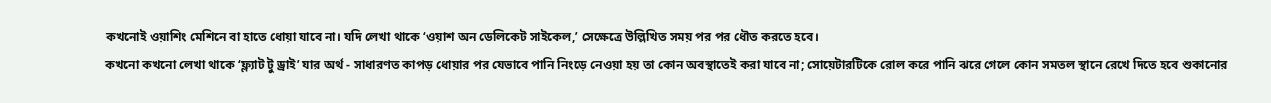কখনোই ওয়াশিং মেশিনে বা হাতে ধোয়া যাবে না। যদি লেখা থাকে ‘ওয়াশ অন ডেলিকেট সাইকেল,’ সেক্ষেত্রে উল্লিখিত সময় পর পর ধৌত করতে হবে।
কখনো কখনো লেখা থাকে ‘ফ্ল্যাট টু ড্রাই’ যার অর্থ - সাধারণত কাপড় ধোয়ার পর যেভাবে পানি নিংড়ে নেওয়া হয় তা কোন অবস্থাতেই করা যাবে না; সোয়েটারটিকে রোল করে পানি ঝরে গেলে কোন সমতল স্থানে রেখে দিতে হবে শুকানোর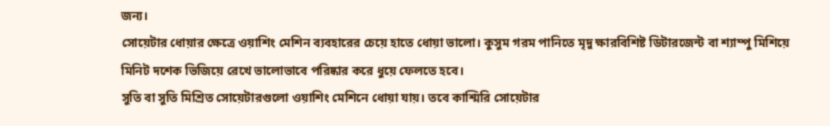জন্য।
সোয়েটার ধোয়ার ক্ষেত্রে ওয়াশিং মেশিন ব্যবহারের চেয়ে হাতে ধোয়া ভালো। কুসুম গরম পানিতে মৃদু ক্ষারবিশিষ্ট ডিটারজেন্ট বা শ্যাম্পু মিশিয়ে মিনিট দশেক ভিজিয়ে রেখে ভালোভাবে পরিষ্কার করে ধুয়ে ফেলতে হবে।
সুতি বা সুতি মিশ্রিত সোয়েটারগুলো ওয়াশিং মেশিনে ধোয়া যায়। তবে কাশ্মিরি সোয়েটার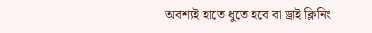অবশ্যই হাতে ধুতে হবে বা ড্রাই ক্লিনিং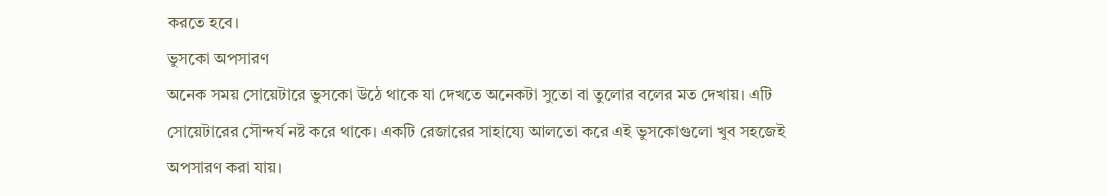করতে হবে।
ভুসকো অপসারণ
অনেক সময় সোয়েটারে ভুসকো উঠে থাকে যা দেখতে অনেকটা সুতো বা তুলোর বলের মত দেখায়। এটি সোয়েটারের সৌন্দর্য নষ্ট করে থাকে। একটি রেজারের সাহায্যে আলতো করে এই ভুসকোগুলো খুব সহজেই অপসারণ করা যায়।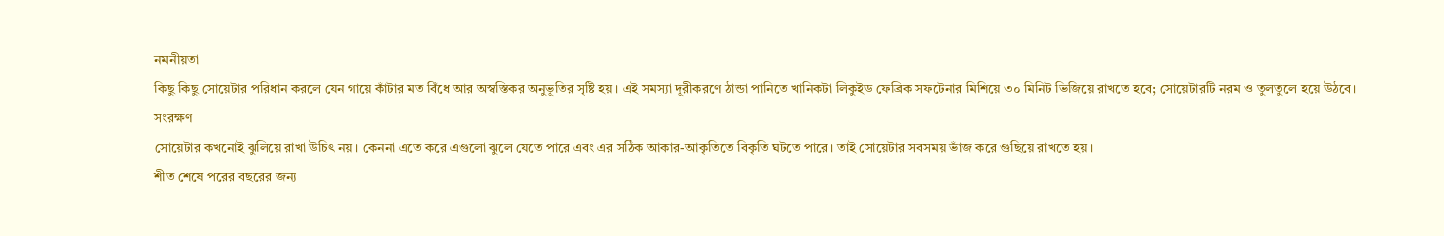নমনীয়তা
কিছু কিছু সোয়েটার পরিধান করলে যেন গায়ে কাঁটার মত বিঁধে আর অস্বস্তিকর অনুভূতির সৃষ্টি হয়। এই সমস্যা দূরীকরণে ঠান্ডা পানিতে খানিকটা লিকুইড ফেব্রিক সফটেনার মিশিয়ে ৩০ মিনিট ভিজিয়ে রাখতে হবে; সোয়েটারটি নরম ও তুলতুলে হয়ে উঠবে।
সংরক্ষণ
সোয়েটার কখনোই ঝুলিয়ে রাখা উচিৎ নয়। কেননা এতে করে এগুলো ঝুলে যেতে পারে এবং এর সঠিক আকার-আকৃতিতে বিকৃতি ঘটতে পারে। তাই সোয়েটার সবসময় ভাঁজ করে গুছিয়ে রাখতে হয়।
শীত শেষে পরের বছরের জন্য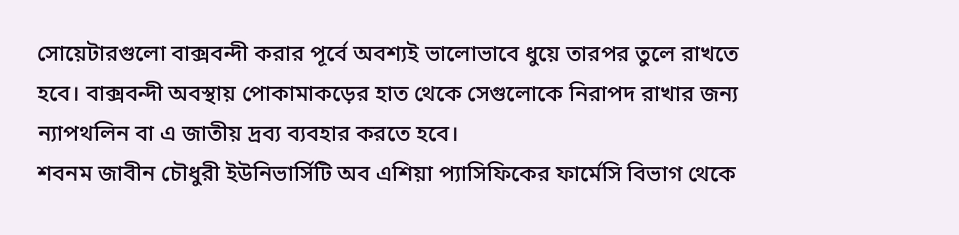সোয়েটারগুলো বাক্সবন্দী করার পূর্বে অবশ্যই ভালোভাবে ধুয়ে তারপর তুলে রাখতে হবে। বাক্সবন্দী অবস্থায় পোকামাকড়ের হাত থেকে সেগুলোকে নিরাপদ রাখার জন্য ন্যাপথলিন বা এ জাতীয় দ্রব্য ব্যবহার করতে হবে।
শবনম জাবীন চৌধুরী ইউনিভার্সিটি অব এশিয়া প্যাসিফিকের ফার্মেসি বিভাগ থেকে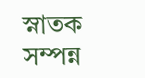স্নাতক সম্পন্ন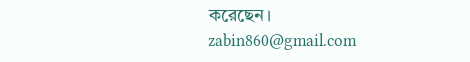করেছেন।
zabin860@gmail.com